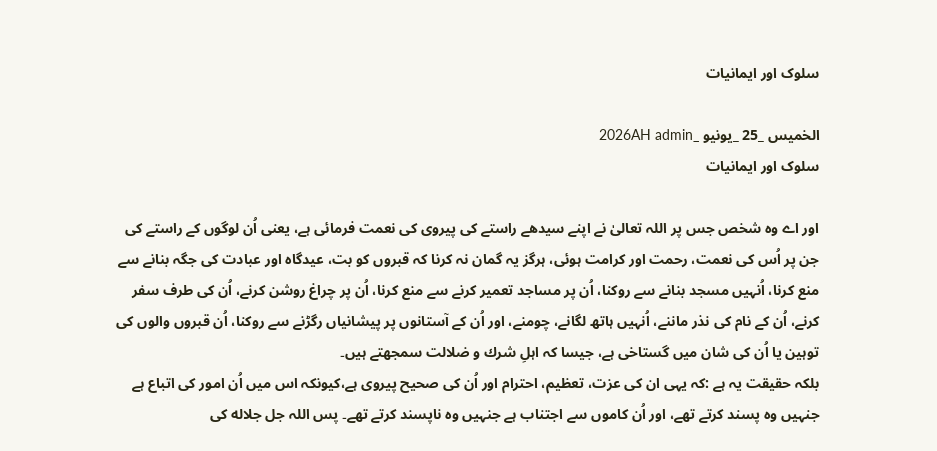سلوک اور ایمانیات

الخميس _25 _يونيو _2026AH admin
سلوک اور ایمانیات

اور اے وہ شخص جس پر اللہ تعالیٰ نے اپنے سیدھے راستے کی پیروی کی نعمت فرمائی ہے، یعنی اُن لوگوں کے راستے کی جن پر اُس کی نعمت، رحمت اور کرامت ہوئی، ہرگز یہ گمان نہ کرنا کہ قبروں کو بت، عیدگاہ اور عبادت کی جگہ بنانے سے منع کرنا، اُنہیں مسجد بنانے سے روکنا، اُن پر مساجد تعمیر کرنے سے منع کرنا، اُن پر چراغ روشن کرنے، اُن کی طرف سفر کرنے، اُن کے نام کی نذر ماننے، اُنہیں ہاتھ لگانے، چومنے، اور اُن کے آستانوں پر پیشانیاں رگڑنے سے روکنا، اُن قبروں والوں کی توہین یا اُن کی شان میں گستاخی ہے، جیسا کہ اہلِ شرك و ضلالت سمجھتے ہیں۔
بلکہ حقیقت یہ ہے :کہ یہی ان کی عزت، تعظیم، احترام اور اُن کی صحیح پیروی ہے،کیونکہ اس میں اُن امور کی اتباع ہے جنہیں وہ پسند کرتے تھے، اور اُن کاموں سے اجتناب ہے جنہیں وہ ناپسند کرتے تھے۔ پس اللہ جل جلاله کی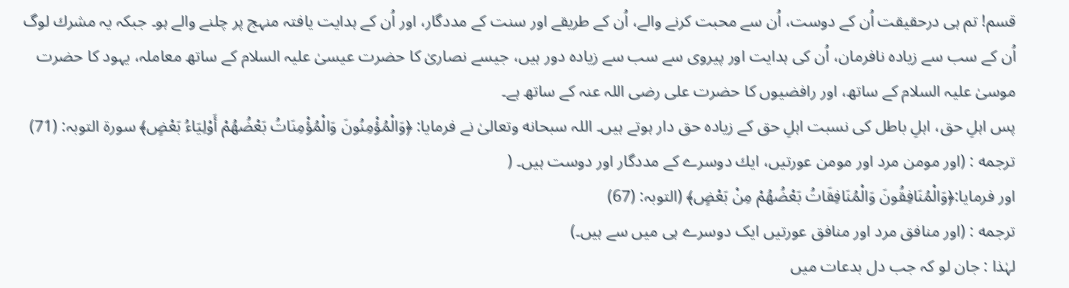قسم! تم ہی درحقیقت اُن کے دوست، اُن سے محبت کرنے والے، اُن کے طریقے اور سنت کے مددگار، اور اُن کے ہدایت یافتہ منہج پر چلنے والے ہو۔ جبکہ یہ مشرك لوگ اُن کے سب سے زیادہ نافرمان، اُن کی ہدایت اور پیروی سے سب سے زیادہ دور ہیں، جیسے نصاریٰ کا حضرت عیسیٰ علیہ السلام کے ساتھ معاملہ، یہود کا حضرت موسیٰ علیہ السلام کے ساتھ، اور رافضیوں کا حضرت علی رضی اللہ عنہ کے ساتھ ہے۔
پس اہلِ حق، اہلِ باطل کی نسبت اہلِ حق کے زیادہ حق دار ہوتے ہیں۔ اللہ سبحانه وتعالیٰ نے فرمایا: ﴿وَالْمُؤْمِنُونَ وَالْمُؤْمِنَاتُ بَعْضُهُمْ أَوْلِيَاءُ بَعْضٍ﴾ سورة التوبہ: (71)
ترجمه : (اور مومن مرد اور مومن عورتیں، ایك دوسرے کے مددگار اور دوست ہیں۔ (
اور فرمایا:﴿وَالْمُنَافِقُونَ وَالْمُنَافِقَاتُ بَعْضُهُمْ مِنْ بَعْضٍ﴾ (التوبہ: (67)
ترجمه : (اور منافق مرد اور منافق عورتیں ایک دوسرے ہی میں سے ہیں۔)
لہٰذا : جان لو کہ جب دل بدعات میں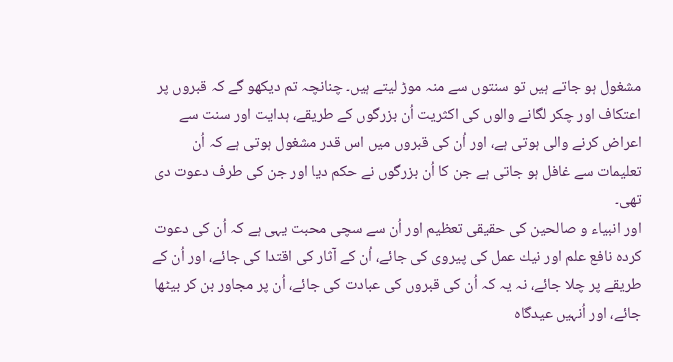مشغول ہو جاتے ہیں تو سنتوں سے منہ موڑ لیتے ہیں۔ چنانچہ تم دیکھو گے کہ قبروں پر اعتکاف اور چکر لگانے والوں کی اکثریت اُن بزرگوں کے طریقے، ہدایت اور سنت سے اعراض کرنے والی ہوتی ہے، اور اُن کی قبروں میں اس قدر مشغول ہوتی ہے کہ اُن تعلیمات سے غافل ہو جاتی ہے جن کا اُن بزرگوں نے حکم دیا اور جن کی طرف دعوت دی تھی۔
اور انبیاء و صالحین کی حقیقی تعظیم اور اُن سے سچی محبت یہی ہے کہ اُن کی دعوت کردہ نافع علم اور نیك عمل کی پیروی کی جائے، اُن کے آثار کی اقتدا کی جائے، اور اُن کے طریقے پر چلا جائے، نہ یہ کہ اُن کی قبروں کی عبادت کی جائے، اُن پر مجاور بن کر بیٹھا جائے، اور اُنہیں عیدگاہ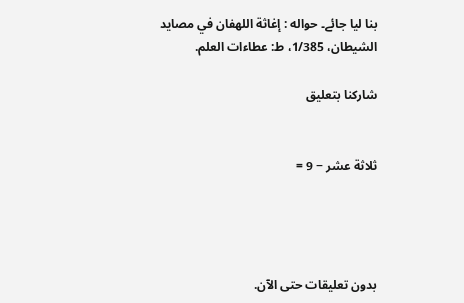بنا لیا جائے۔ حواله : إغاثة اللهفان في مصايد الشيطان، 1/385، ط: عطاءات العلم.

شاركنا بتعليق


ثلاثة عشر − 9 =




بدون تعليقات حتى الآن.